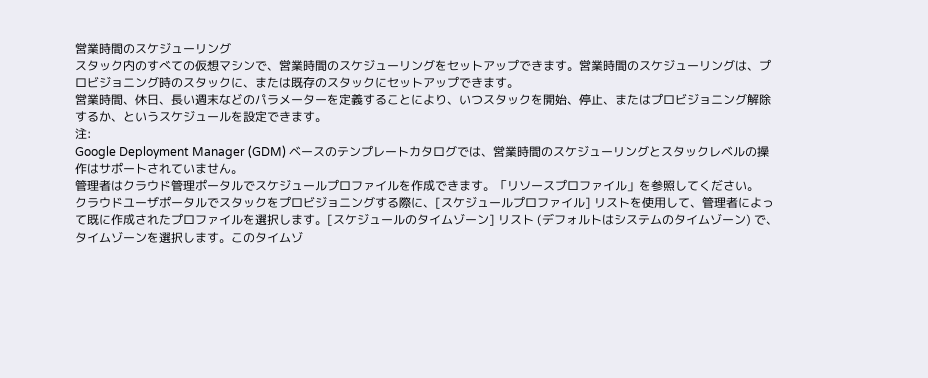営業時間のスケジューリング
スタック内のすべての仮想マシンで、営業時間のスケジューリングをセットアップできます。営業時間のスケジューリングは、プロビジョニング時のスタックに、または既存のスタックにセットアップできます。
営業時間、休日、長い週末などのパラメーターを定義することにより、いつスタックを開始、停止、またはプロビジョニング解除するか、というスケジュールを設定できます。
注:
Google Deployment Manager (GDM) ベースのテンプレートカタログでは、営業時間のスケジューリングとスタックレベルの操作はサポートされていません。
管理者はクラウド管理ポータルでスケジュールプロファイルを作成できます。「リソースプロファイル」を参照してください。
クラウドユーザポータルでスタックをプロビジョニングする際に、[スケジュールプロファイル] リストを使用して、管理者によって既に作成されたプロファイルを選択します。[スケジュールのタイムゾーン] リスト (デフォルトはシステムのタイムゾーン) で、タイムゾーンを選択します。このタイムゾ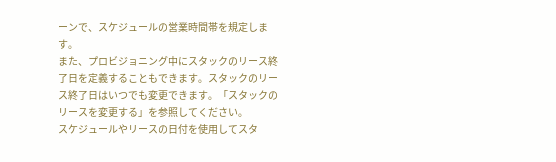ーンで、スケジュールの営業時間帯を規定します。
また、プロビジョニング中にスタックのリース終了日を定義することもできます。スタックのリース終了日はいつでも変更できます。「スタックのリースを変更する」を参照してください。
スケジュールやリースの日付を使用してスタ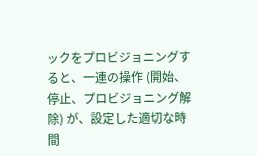ックをプロビジョニングすると、一連の操作 (開始、停止、プロビジョニング解除) が、設定した適切な時間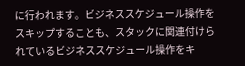に行われます。ビジネススケジュール操作をスキップすることも、スタックに関連付けられているビジネススケジュール操作をキ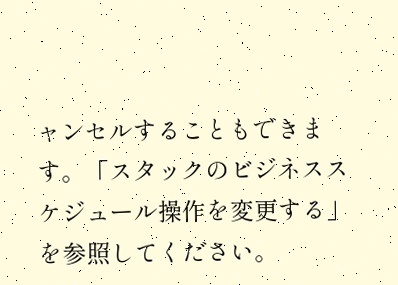ャンセルすることもできます。「スタックのビジネススケジュール操作を変更する」を参照してください。